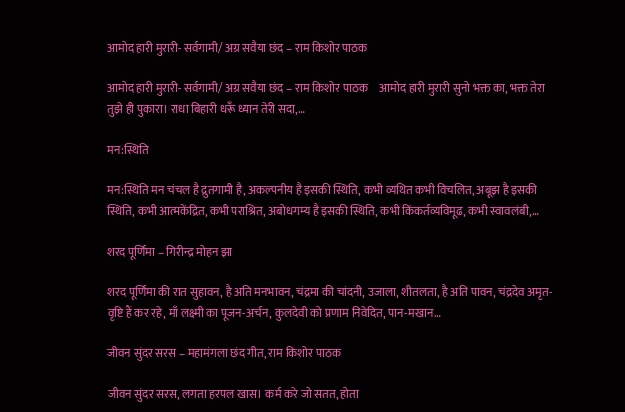आमोद हारी मुरारी- सर्वगामी/ अग्र सवैया छंद – राम किशोर पाठक

आमोद हारी मुरारी- सर्वगामी/ अग्र सवैया छंद – राम किशोर पाठक     आमोद हारी मुरारी सुनो भक्त का, भक्त तेरा तुझे ही पुकारा। राधा बिहारी धरूँ ध्यान तेरी सदा,…

मन:स्थिति

मन:स्थिति मन चंचल है द्रुतगामी है, अकल्पनीय है इसकी स्थिति, कभी व्यथित कभी विचलित, अबूझ है इसकी स्थिति, कभी आत्मकेंद्रित, कभी पराश्रित, अबोधगम्य है इसकी स्थिति, कभी किंकर्तव्यविमूढ, कभी स्वावलंबी,…

शरद पूर्णिमा – गिरीन्द्र मोहन झा

शरद पूर्णिमा की रात सुहावन, है अति मनभावन, चंद्रमा की चांदनी, उजाला, शीतलता, है अति पावन, चंद्रदेव अमृत-वृष्टि हैं कर रहे, माँ लक्ष्मी का पूजन-अर्चन, कुलदेवी को प्रणाम निवेदित, पान-मखान…

जीवन सुंदर सरस – महामंगला छंद गीत, राम किशोर पाठक

जीवन सुंदर सरस, लगता हरपल खास। कर्म करे जो सतत, होता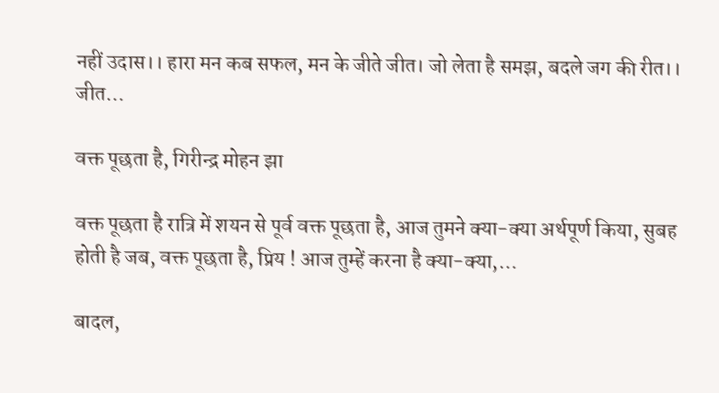नहीं उदास।। हारा मन कब सफल, मन के जीते जीत। जो लेता है समझ, बदले जग की रीत।। जीत…

वक्त पूछता है, गिरीन्द्र मोहन झा

वक्त पूछता है रात्रि में शयन से पूर्व वक्त पूछता है, आज तुमने क्या-क्या अर्थपूर्ण किया, सुबह होती है जब, वक्त पूछता है, प्रिय ! आज तुम्हें करना है क्या-क्या,…

बादल,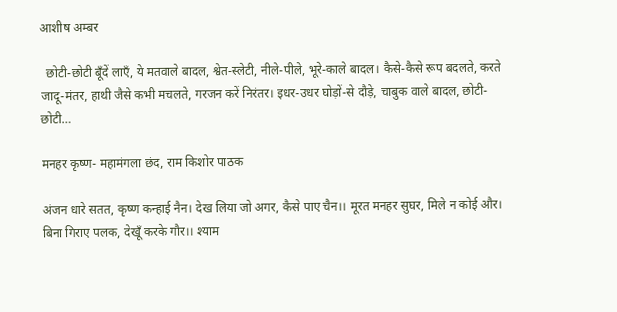आशीष अम्बर

  छोटी-छोटी बूँदें लाएँ, ये मतवाले बादल, श्वेत-स्लेटी, नीले-पीले, भूरे-काले बादल। कैसे-कैसे रूप बदलते, करते जादू-मंतर, हाथी जैसे कभी मचलते, गरजन करें निरंतर। इधर-उधर घोड़ों-से दौड़े, चाबुक वाले बादल, छोटी-छोटी…

मनहर कृष्ण- महामंगला छंद, राम किशोर पाठक

अंजन धारे सतत, कृष्ण कन्हाई नैन। देख लिया जो अगर, कैसे पाए चैन।। मूरत मनहर सुघर, मिले न कोई और। बिना गिराए पलक, देखूँ करके गौर।। श्याम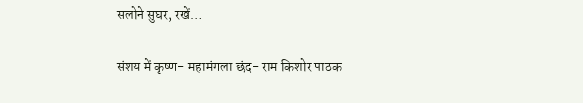सलोने सुघर, रखें…

संशय में कृष्ण- महामंगला छंद- राम किशोर पाठक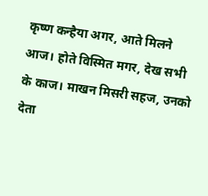कृष्ण कन्हैया अगर, आते मिलने आज। होते विस्मित मगर, देख सभी के काज। माखन मिसरी सहज, उनको देता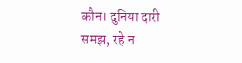कौन। दुनिया दारी समझ, रहे न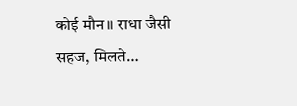कोई मौन।। राधा जैसी सहज, मिलते…